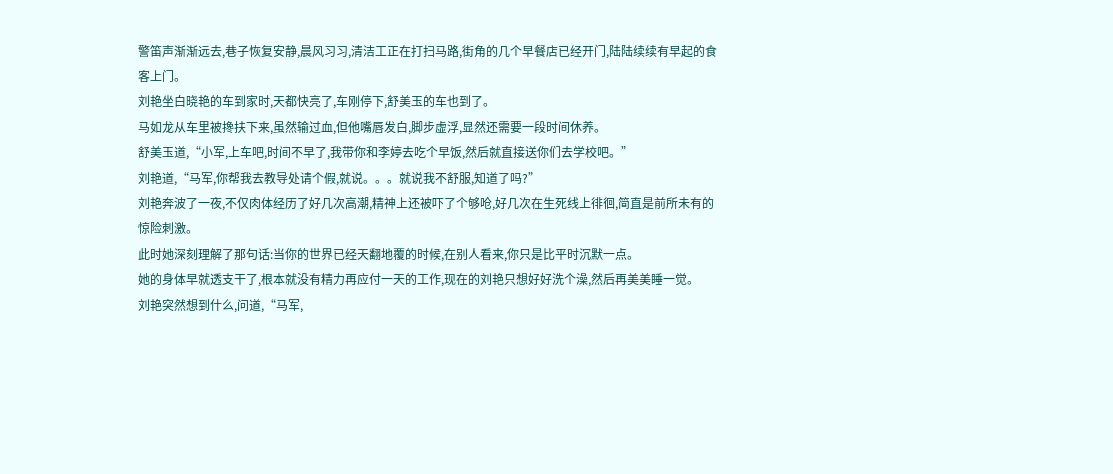警笛声渐渐远去,巷子恢复安静,晨风习习,清洁工正在打扫马路,街角的几个早餐店已经开门,陆陆续续有早起的食客上门。
刘艳坐白晓艳的车到家时,天都快亮了,车刚停下,舒美玉的车也到了。
马如龙从车里被搀扶下来,虽然输过血,但他嘴唇发白,脚步虚浮,显然还需要一段时间休养。
舒美玉道,“小军,上车吧,时间不早了,我带你和李婷去吃个早饭,然后就直接送你们去学校吧。”
刘艳道,“马军,你帮我去教导处请个假,就说。。。就说我不舒服,知道了吗?”
刘艳奔波了一夜,不仅肉体经历了好几次高潮,精神上还被吓了个够呛,好几次在生死线上徘徊,简直是前所未有的惊险刺激。
此时她深刻理解了那句话:当你的世界已经天翻地覆的时候,在别人看来,你只是比平时沉默一点。
她的身体早就透支干了,根本就没有精力再应付一天的工作,现在的刘艳只想好好洗个澡,然后再美美睡一觉。
刘艳突然想到什么,问道,“马军,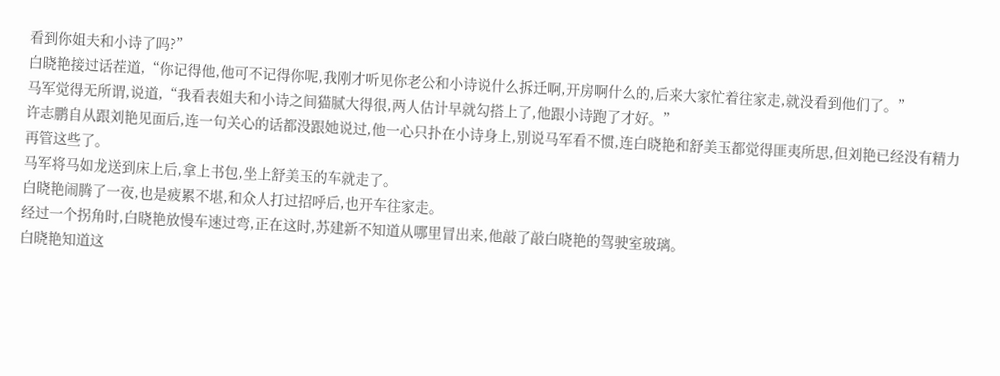看到你姐夫和小诗了吗?”
白晓艳接过话茬道,“你记得他,他可不记得你呢,我刚才听见你老公和小诗说什么拆迁啊,开房啊什么的,后来大家忙着往家走,就没看到他们了。”
马军觉得无所谓,说道,“我看表姐夫和小诗之间猫腻大得很,两人估计早就勾搭上了,他跟小诗跑了才好。”
许志鹏自从跟刘艳见面后,连一句关心的话都没跟她说过,他一心只扑在小诗身上,别说马军看不惯,连白晓艳和舒美玉都觉得匪夷所思,但刘艳已经没有精力再管这些了。
马军将马如龙送到床上后,拿上书包,坐上舒美玉的车就走了。
白晓艳闹腾了一夜,也是疲累不堪,和众人打过招呼后,也开车往家走。
经过一个拐角时,白晓艳放慢车速过弯,正在这时,苏建新不知道从哪里冒出来,他敲了敲白晓艳的驾驶室玻璃。
白晓艳知道这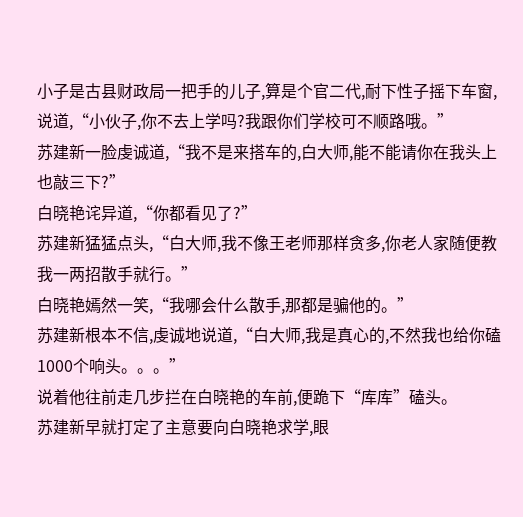小子是古县财政局一把手的儿子,算是个官二代,耐下性子摇下车窗,说道,“小伙子,你不去上学吗?我跟你们学校可不顺路哦。”
苏建新一脸虔诚道,“我不是来搭车的,白大师,能不能请你在我头上也敲三下?”
白晓艳诧异道,“你都看见了?”
苏建新猛猛点头,“白大师,我不像王老师那样贪多,你老人家随便教我一两招散手就行。”
白晓艳嫣然一笑,“我哪会什么散手,那都是骗他的。”
苏建新根本不信,虔诚地说道,“白大师,我是真心的,不然我也给你磕1000个响头。。。”
说着他往前走几步拦在白晓艳的车前,便跪下“库库”磕头。
苏建新早就打定了主意要向白晓艳求学,眼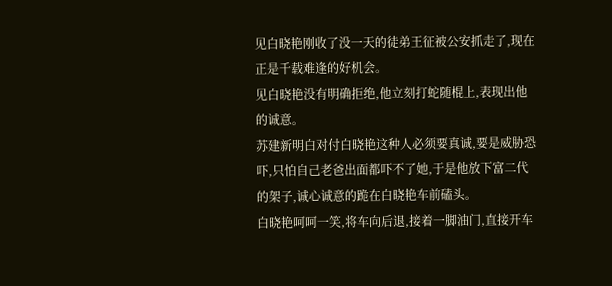见白晓艳刚收了没一天的徒弟王征被公安抓走了,现在正是千载难逢的好机会。
见白晓艳没有明确拒绝,他立刻打蛇随棍上,表现出他的诚意。
苏建新明白对付白晓艳这种人必须要真诚,要是威胁恐吓,只怕自己老爸出面都吓不了她,于是他放下富二代的架子,诚心诚意的跪在白晓艳车前磕头。
白晓艳呵呵一笑,将车向后退,接着一脚油门,直接开车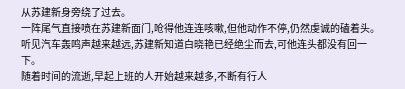从苏建新身旁绕了过去。
一阵尾气直接喷在苏建新面门,呛得他连连咳嗽,但他动作不停,仍然虔诚的磕着头。
听见汽车轰鸣声越来越远,苏建新知道白晓艳已经绝尘而去,可他连头都没有回一下。
随着时间的流逝,早起上班的人开始越来越多,不断有行人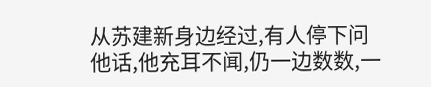从苏建新身边经过,有人停下问他话,他充耳不闻,仍一边数数,一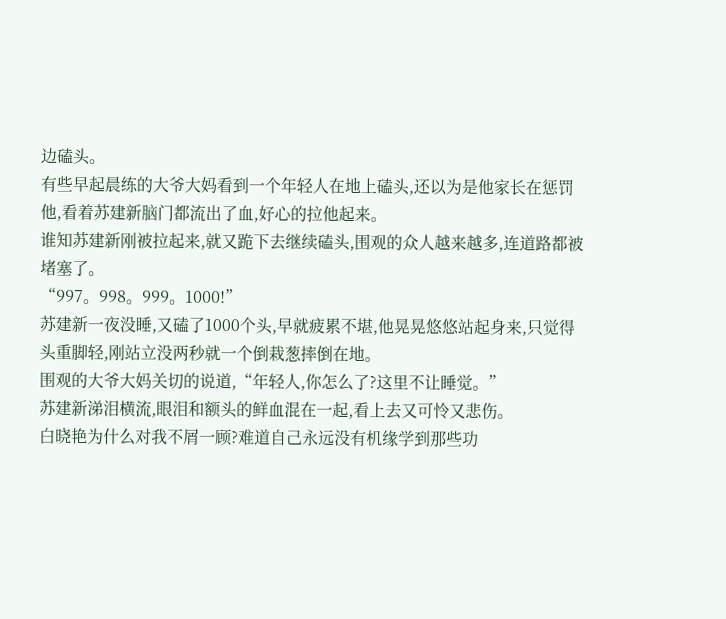边磕头。
有些早起晨练的大爷大妈看到一个年轻人在地上磕头,还以为是他家长在惩罚他,看着苏建新脑门都流出了血,好心的拉他起来。
谁知苏建新刚被拉起来,就又跪下去继续磕头,围观的众人越来越多,连道路都被堵塞了。
“997。998。999。1000!”
苏建新一夜没睡,又磕了1000个头,早就疲累不堪,他晃晃悠悠站起身来,只觉得头重脚轻,刚站立没两秒就一个倒栽葱摔倒在地。
围观的大爷大妈关切的说道,“年轻人,你怎么了?这里不让睡觉。”
苏建新涕泪横流,眼泪和额头的鲜血混在一起,看上去又可怜又悲伤。
白晓艳为什么对我不屑一顾?难道自己永远没有机缘学到那些功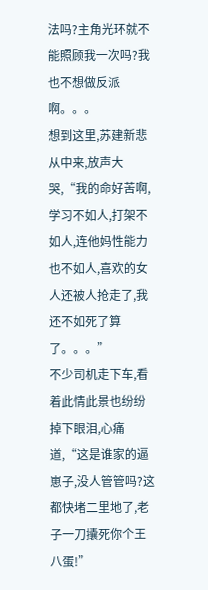法吗?主角光环就不能照顾我一次吗?我也不想做反派啊。。。
想到这里,苏建新悲从中来,放声大哭,“我的命好苦啊,学习不如人,打架不如人,连他妈性能力也不如人,喜欢的女人还被人抢走了,我还不如死了算了。。。”
不少司机走下车,看着此情此景也纷纷掉下眼泪,心痛道,“这是谁家的逼崽子,没人管管吗?这都快堵二里地了,老子一刀攮死你个王八蛋!”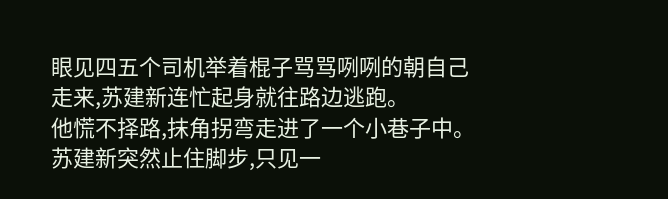眼见四五个司机举着棍子骂骂咧咧的朝自己走来,苏建新连忙起身就往路边逃跑。
他慌不择路,抹角拐弯走进了一个小巷子中。
苏建新突然止住脚步,只见一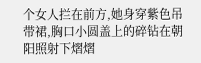个女人拦在前方,她身穿紫色吊带裙,胸口小圆盖上的碎钻在朝阳照射下熠熠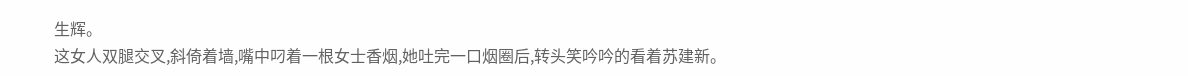生辉。
这女人双腿交叉,斜倚着墙,嘴中叼着一根女士香烟,她吐完一口烟圈后,转头笑吟吟的看着苏建新。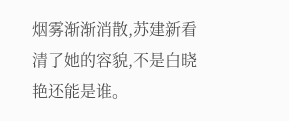烟雾渐渐消散,苏建新看清了她的容貌,不是白晓艳还能是谁。